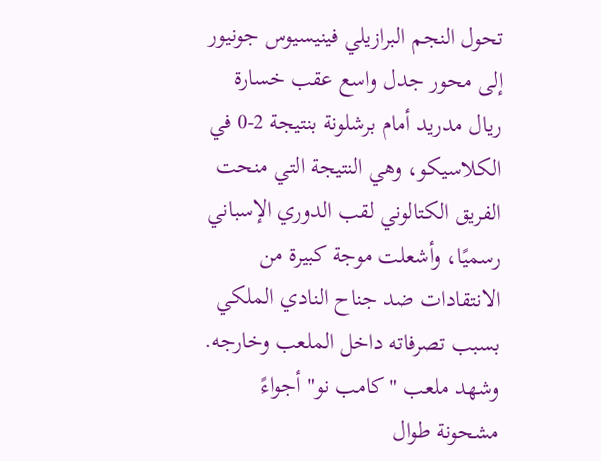تحول النجم البرازيلي فينيسيوس جونيور إلى محور جدل واسع عقب خسارة ريال مدريد أمام برشلونة بنتيجة 2-0 في الكلاسيكو، وهي النتيجة التي منحت الفريق الكتالوني لقب الدوري الإسباني رسميًا، وأشعلت موجة كبيرة من الانتقادات ضد جناح النادي الملكي بسبب تصرفاته داخل الملعب وخارجه.
وشهد ملعب "كامب نو" أجواءً مشحونة طوال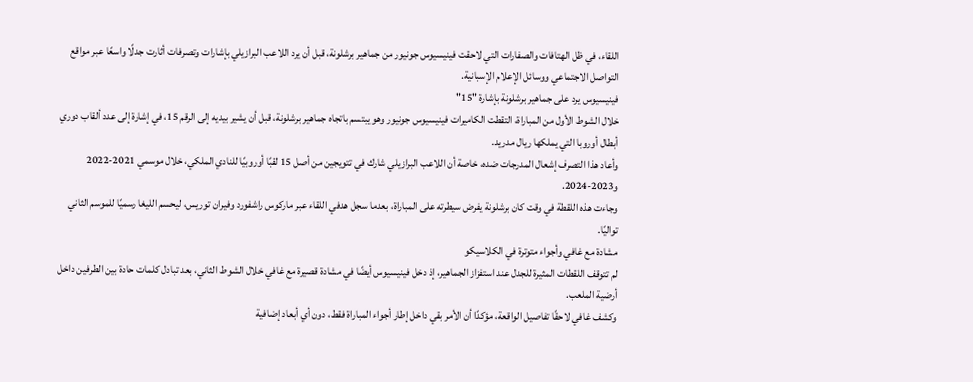اللقاء، في ظل الهتافات والصفارات التي لاحقت فينيسيوس جونيور من جماهير برشلونة، قبل أن يرد اللاعب البرازيلي بإشارات وتصرفات أثارت جدلًا واسعًا عبر مواقع التواصل الاجتماعي ووسائل الإعلام الإسبانية.
فينيسيوس يرد على جماهير برشلونة بإشارة "15"
خلال الشوط الأول من المباراة، التقطت الكاميرات فينيسيوس جونيور وهو يبتسم باتجاه جماهير برشلونة، قبل أن يشير بيديه إلى الرقم 15، في إشارة إلى عدد ألقاب دوري أبطال أوروبا التي يملكها ريال مدريد.
وأعاد هذا التصرف إشعال المدرجات ضده، خاصة أن اللاعب البرازيلي شارك في تتويجين من أصل 15 لقبًا أوروبيًا للنادي الملكي، خلال موسمي 2021-2022 و2023-2024.
وجاءت هذه اللقطة في وقت كان برشلونة يفرض سيطرته على المباراة، بعدما سجل هدفي اللقاء عبر ماركوس راشفورد وفيران توريس، ليحسم الليغا رسميًا للموسم الثاني تواليًا.
مشادة مع غافي وأجواء متوترة في الكلاسيكو
لم تتوقف اللقطات المثيرة للجدل عند استفزاز الجماهير، إذ دخل فينيسيوس أيضًا في مشادة قصيرة مع غافي خلال الشوط الثاني، بعد تبادل كلمات حادة بين الطرفين داخل أرضية الملعب.
وكشف غافي لاحقًا تفاصيل الواقعة، مؤكدًا أن الأمر بقي داخل إطار أجواء المباراة فقط، دون أي أبعاد إضافية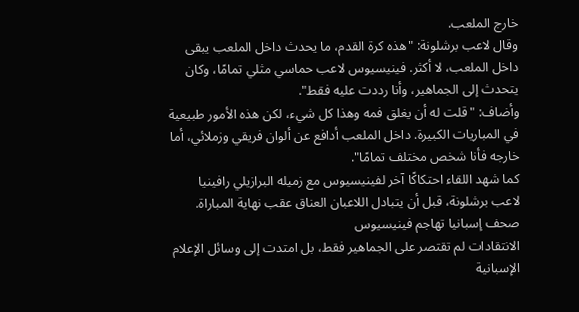خارج الملعب.
وقال لاعب برشلونة: "هذه كرة القدم، ما يحدث داخل الملعب يبقى داخل الملعب، لا أكثر. فينيسيوس لاعب حماسي مثلي تمامًا، وكان يتحدث إلى الجماهير، وأنا رددت عليه فقط".
وأضاف: "قلت له أن يغلق فمه وهذا كل شيء، لكن هذه الأمور طبيعية في المباريات الكبيرة. داخل الملعب أدافع عن ألوان فريقي وزملائي، أما خارجه فأنا شخص مختلف تمامًا".
كما شهد اللقاء احتكاكًا آخر لفينيسيوس مع زميله البرازيلي رافينيا لاعب برشلونة، قبل أن يتبادل اللاعبان العناق عقب نهاية المباراة.
صحف إسبانيا تهاجم فينيسيوس
الانتقادات لم تقتصر على الجماهير فقط، بل امتدت إلى وسائل الإعلام الإسبانية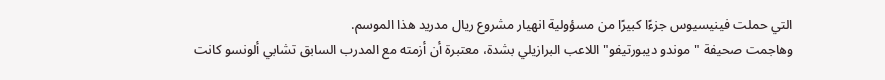التي حملت فينيسيوس جزءًا كبيرًا من مسؤولية انهيار مشروع ريال مدريد هذا الموسم.
وهاجمت صحيفة "موندو ديبورتيفو" اللاعب البرازيلي بشدة، معتبرة أن أزمته مع المدرب السابق تشابي ألونسو كانت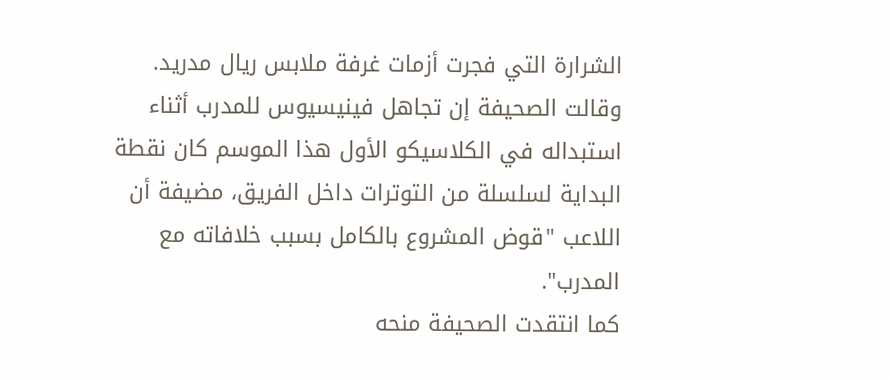الشرارة التي فجرت أزمات غرفة ملابس ريال مدريد.
وقالت الصحيفة إن تجاهل فينيسيوس للمدرب أثناء استبداله في الكلاسيكو الأول هذا الموسم كان نقطة البداية لسلسلة من التوترات داخل الفريق، مضيفة أن اللاعب "قوض المشروع بالكامل بسبب خلافاته مع المدرب".
كما انتقدت الصحيفة منحه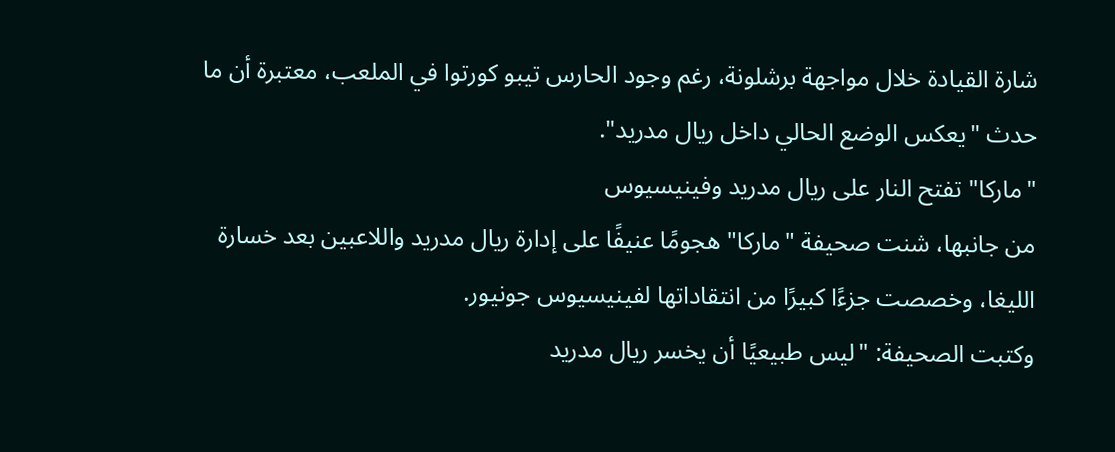شارة القيادة خلال مواجهة برشلونة، رغم وجود الحارس تيبو كورتوا في الملعب، معتبرة أن ما حدث "يعكس الوضع الحالي داخل ريال مدريد".
"ماركا" تفتح النار على ريال مدريد وفينيسيوس
من جانبها، شنت صحيفة "ماركا" هجومًا عنيفًا على إدارة ريال مدريد واللاعبين بعد خسارة الليغا، وخصصت جزءًا كبيرًا من انتقاداتها لفينيسيوس جونيور.
وكتبت الصحيفة: "ليس طبيعيًا أن يخسر ريال مدريد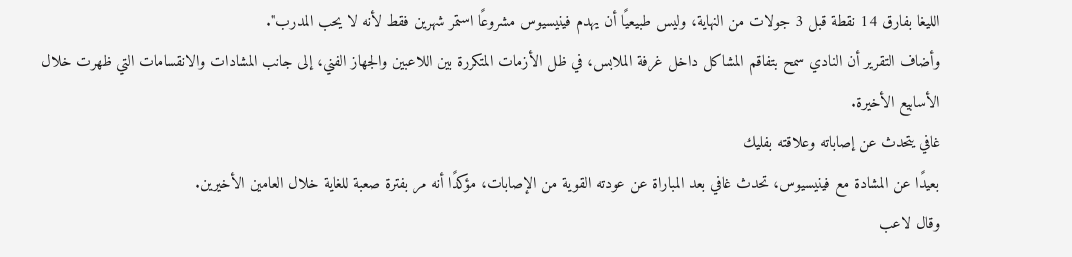الليغا بفارق 14 نقطة قبل 3 جولات من النهاية، وليس طبيعيًا أن يهدم فينيسيوس مشروعًا استمر شهرين فقط لأنه لا يحب المدرب".
وأضاف التقرير أن النادي سمح بتفاقم المشاكل داخل غرفة الملابس، في ظل الأزمات المتكررة بين اللاعبين والجهاز الفني، إلى جانب المشادات والانقسامات التي ظهرت خلال الأسابيع الأخيرة.
غافي يتحدث عن إصاباته وعلاقته بفليك
بعيدًا عن المشادة مع فينيسيوس، تحدث غافي بعد المباراة عن عودته القوية من الإصابات، مؤكدًا أنه مر بفترة صعبة للغاية خلال العامين الأخيرين.
وقال لاعب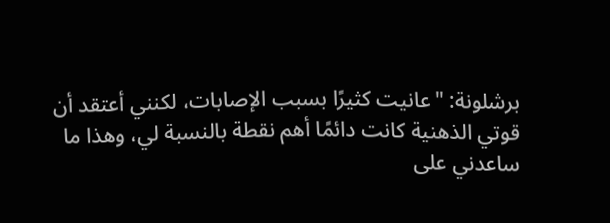برشلونة: "عانيت كثيرًا بسبب الإصابات، لكنني أعتقد أن قوتي الذهنية كانت دائمًا أهم نقطة بالنسبة لي، وهذا ما ساعدني على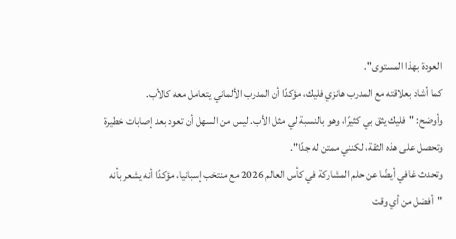العودة بهذا المستوى".
كما أشاد بعلاقته مع المدرب هانزي فليك، مؤكدًا أن المدرب الألماني يتعامل معه كالأب.
وأوضح: "فليك يثق بي كثيرًا، وهو بالنسبة لي مثل الأب. ليس من السهل أن تعود بعد إصابات خطيرة وتحصل على هذه الثقة، لكنني ممتن له جدًا".
وتحدث غافي أيضًا عن حلم المشاركة في كأس العالم 2026 مع منتخب إسبانيا، مؤكدًا أنه يشعر بأنه "أفضل من أي وقت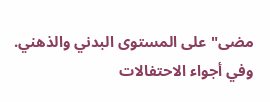مضى" على المستوى البدني والذهني.
وفي أجواء الاحتفالات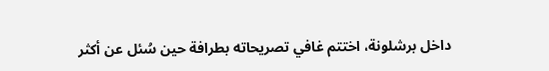داخل برشلونة، اختتم غافي تصريحاته بطرافة حين سُئل عن أكثر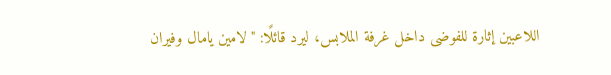اللاعبين إثارة للفوضى داخل غرفة الملابس، ليرد قائلًا: "لامين يامال وفيران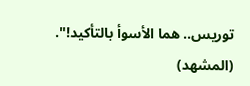توريس.. هما الأسوأ بالتأكيد!".
(المشهد)